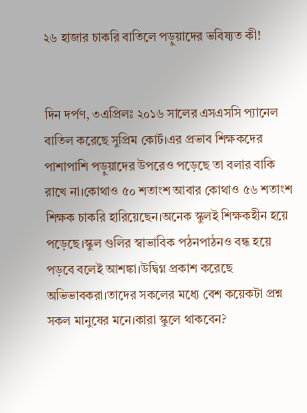২৬ হাজার চাকরি বাতিলে পড়ুয়াদের ভবিষ্যত কী!


দিন দর্পণ, ৩এপ্রিলঃ ২০১৬ সালের এসএসসি প্যানেল বাতিল করেছে সুপ্রিম কোর্ট।এর প্রভাব শিক্ষকদের পাশাপাশি পড়ুয়াদের উপরেও পড়েছে তা বলার বাকি রাখে না।কোথাও ৫০ শতাংশ আবার কোথাও ৫৬ শতাংশ শিক্ষক চাকরি হারিয়েছেন।অনেক স্কুলই শিক্ষকহীন হয়ে পড়েছে।স্কুল গুলির স্বাভাবিক পঠনপাঠনও বন্ধ হয়ে পড়বে বলেই আশঙ্কা।উদ্বিগ্ন প্রকাশ করেছে অভিভাবকরা।তাদের সকলের মধ্যে বেশ কয়েকটা প্রশ্ন সকল মানুষের মনে।কারা স্কুলে থাকবেন?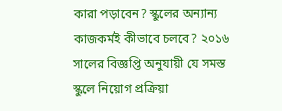কারা পড়াবেন? স্কুলের অন্যান্য কাজকর্মই কীভাবে চলবে? ২০১৬ সালের বিজ্ঞপ্তি অনুযায়ী যে সমস্ত স্কুলে নিয়োগ প্রক্রিয়া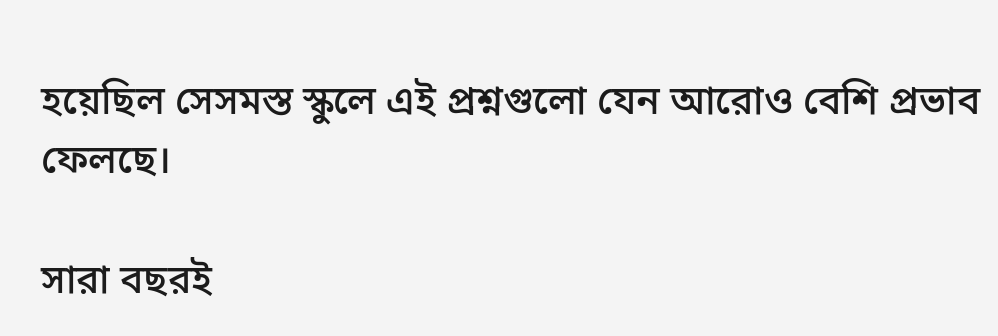হয়েছিল সেসমস্ত স্কুলে এই প্রশ্নগুলো যেন আরোও বেশি প্রভাব ফেলছে।

সারা বছরই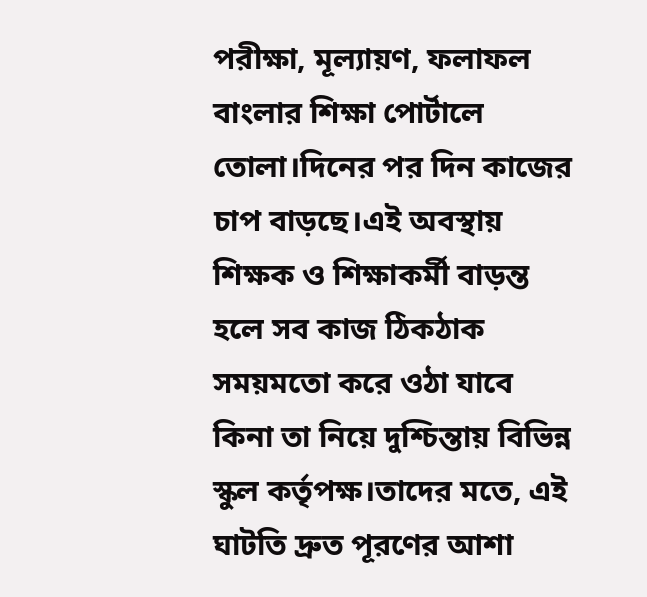পরীক্ষা, মূল্যায়ণ, ফলাফল বাংলার শিক্ষা পোর্টালে তোলা।দিনের পর দিন কাজের চাপ বাড়ছে।এই অবস্থায় শিক্ষক ও শিক্ষাকর্মী বাড়ন্ত হলে সব কাজ ঠিকঠাক সময়মতো করে ওঠা যাবে কিনা তা নিয়ে দুশ্চিন্তায় বিভিন্ন স্কুল কর্তৃপক্ষ।তাদের মতে, এই ঘাটতি দ্রুত পূরণের আশা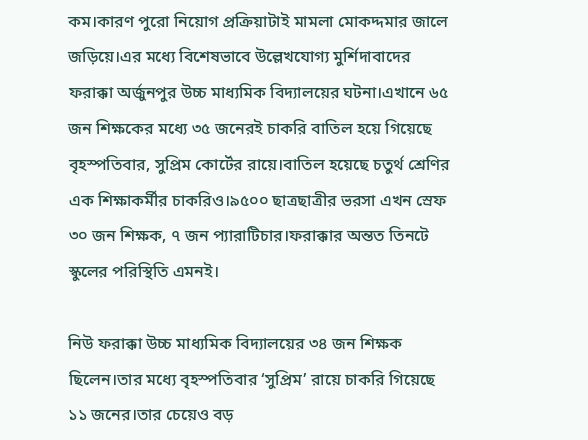কম।কারণ পুরো নিয়োগ প্রক্রিয়াটাই মামলা মোকদ্দমার জালে জড়িয়ে।এর মধ্যে বিশেষভাবে উল্লেখযোগ্য মুর্শিদাবাদের ফরাক্কা অর্জুনপুর উচ্চ মাধ্যমিক বিদ্যালয়ের ঘটনা।এখানে ৬৫ জন শিক্ষকের মধ্যে ৩৫ জনেরই চাকরি বাতিল হয়ে গিয়েছে বৃহস্পতিবার, সুপ্রিম কোর্টের রায়ে।বাতিল হয়েছে চতুর্থ শ্রেণির এক শিক্ষাকর্মীর চাকরিও।৯৫০০ ছাত্রছাত্রীর ভরসা এখন স্রেফ ৩০ জন শিক্ষক, ৭ জন প্যারাটিচার।ফরাক্কার অন্তত তিনটে স্কুলের পরিস্থিতি এমনই।

নিউ ফরাক্কা উচ্চ মাধ্যমিক বিদ্যালয়ের ৩৪ জন শিক্ষক ছিলেন।তার মধ্যে বৃহস্পতিবার ‘সুপ্রিম’ রায়ে চাকরি গিয়েছে ১১ জনের।তার চেয়েও বড়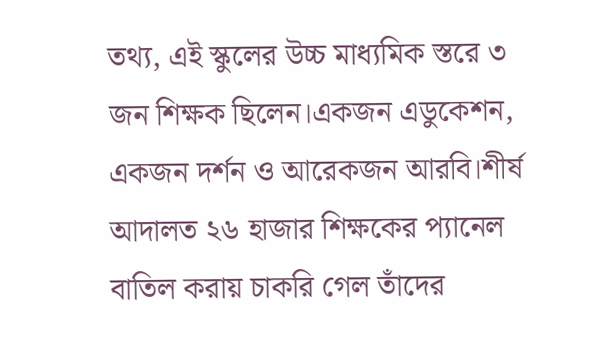তথ্য, এই স্কুলের উচ্চ মাধ্যমিক স্তরে ৩ জন শিক্ষক ছিলেন।একজন এডুকেশন, একজন দর্শন ও আরেকজন আরবি।শীর্ষ আদালত ২৬ হাজার শিক্ষকের প্যানেল বাতিল করায় চাকরি গেল তাঁদের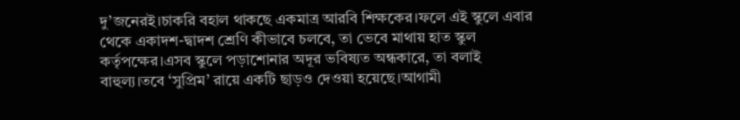দু’জনেরই।চাকরি বহাল থাকছে একমাত্র আরবি শিক্ষকের।ফলে এই স্কুলে এবার থেকে একাদশ-দ্বাদশ শ্রেণি কীভাবে চলবে, তা ভেবে মাথায় হাত স্কুল কর্তৃপক্ষের।এসব স্কুলে পড়াশোনার অদূর ভবিষ্যত অন্ধকারে, তা বলাই বাহুল্য।তবে ‘সুপ্রিম’ রায়ে একটি ছাড়ও দেওয়া হয়েছে।আগামী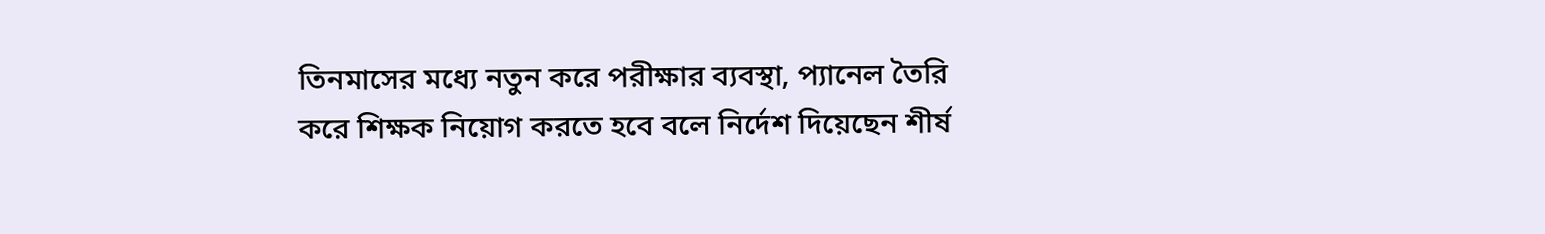তিনমাসের মধ্যে নতুন করে পরীক্ষার ব্যবস্থা, প্যানেল তৈরি করে শিক্ষক নিয়োগ করতে হবে বলে নির্দেশ দিয়েছেন শীর্ষ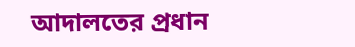আদালতের প্রধান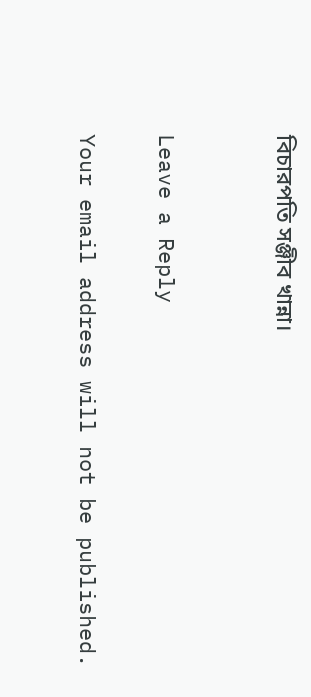বিচারপতি সঞ্জীব খান্না।


Leave a Reply

Your email address will not be published.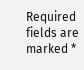Required fields are marked *